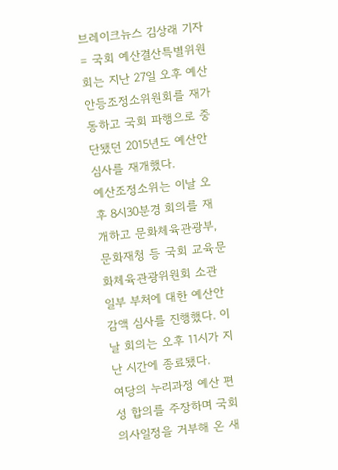브레이크뉴스 김상래 기자= 국회 예산결산특별위원회는 지난 27일 오후 예산안등조정소위원회를 재가동하고 국회 파행으로 중단됐던 2015년도 예산안 심사를 재개했다.
예산조정소위는 이날 오후 8시30분경 회의를 재개하고 문화체육관광부, 문화재청 등 국회 교육문화체육관광위원회 소관 일부 부처에 대한 예산안 감액 심사를 진행했다. 이날 회의는 오후 11시가 지난 시간에 종료됐다.
여당의 누리과정 예산 편성 합의를 주장하며 국회 의사일정을 거부해 온 새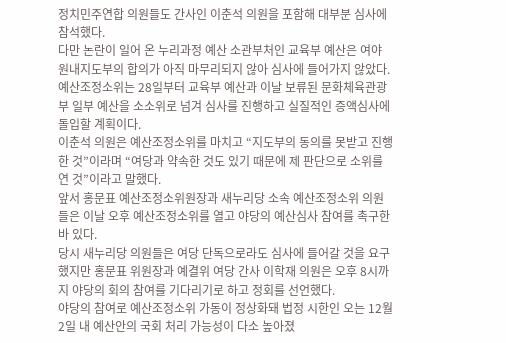정치민주연합 의원들도 간사인 이춘석 의원을 포함해 대부분 심사에 참석했다.
다만 논란이 일어 온 누리과정 예산 소관부처인 교육부 예산은 여야 원내지도부의 합의가 아직 마무리되지 않아 심사에 들어가지 않았다.
예산조정소위는 28일부터 교육부 예산과 이날 보류된 문화체육관광부 일부 예산을 소소위로 넘겨 심사를 진행하고 실질적인 증액심사에 돌입할 계획이다.
이춘석 의원은 예산조정소위를 마치고 “지도부의 동의를 못받고 진행한 것”이라며 “여당과 약속한 것도 있기 때문에 제 판단으로 소위를 연 것”이라고 말했다.
앞서 홍문표 예산조정소위원장과 새누리당 소속 예산조정소위 의원들은 이날 오후 예산조정소위를 열고 야당의 예산심사 참여를 촉구한 바 있다.
당시 새누리당 의원들은 여당 단독으로라도 심사에 들어갈 것을 요구했지만 홍문표 위원장과 예결위 여당 간사 이학재 의원은 오후 8시까지 야당의 회의 참여를 기다리기로 하고 정회를 선언했다.
야당의 참여로 예산조정소위 가동이 정상화돼 법정 시한인 오는 12월2일 내 예산안의 국회 처리 가능성이 다소 높아졌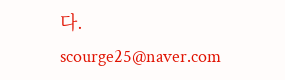다.
scourge25@naver.com